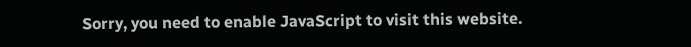Sorry, you need to enable JavaScript to visit this website.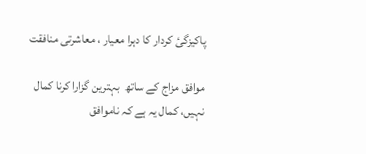پاکیزگیٔ کردار کا دہرا معیار ، معاشرتی منافقت

موافق مزاج کے ساتھ  بہترین گزارا کرنا کمال نہیں، کمال یہ ہے کہ ناموافق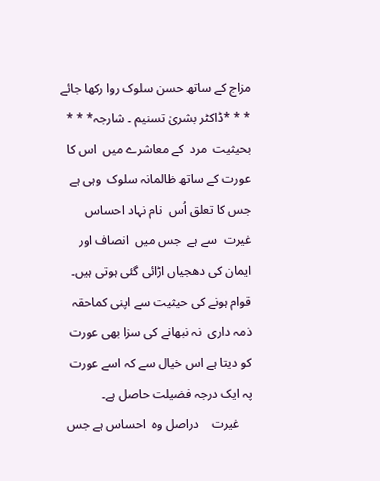مزاج کے ساتھ حسن سلوک روا رکھا جائے
* * *ڈاکٹر بشریٰ تسنیم ۔ شارجہ* * *
بحیثیت  مرد  کے معاشرے میں  اس کا   عورت کے ساتھ ظالمانہ سلوک  وہی ہے جس کا تعلق اُس  نام نہاد احساس غیرت  سے ہے  جس میں  انصاف اور ایمان کی دھجیاں اڑائی گئی ہوتی ہیں۔  قوام ہونے کی حیثیت سے اپنی کماحقہ ذمہ داری  نہ نبھانے کی سزا بھی عورت کو دیتا ہے اس خیال سے کہ اسے عورت پہ ایک درجہ فضیلت حاصل ہے۔
    غیرت    دراصل وہ  احساس ہے جس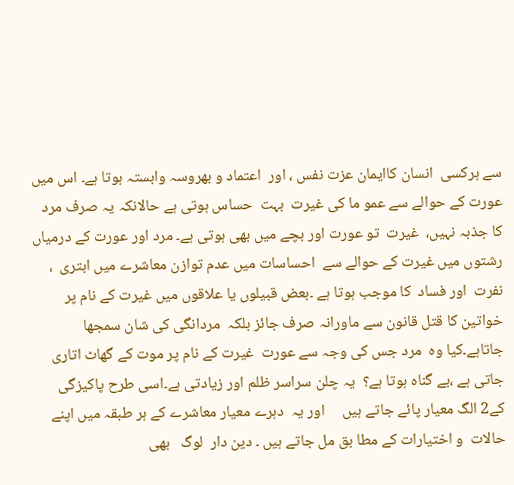سے ہرکسی  انسان کاایمان عزت نفس ، اور  اعتماد و بھروسہ وابستہ ہوتا ہے۔ اس میں عورت کے حوالے سے عمو ما کی غیرت  بہت  حساس ہوتی ہے حالانکہ یہ صرف مرد  کا جذبہ نہیں،  غیرت  تو عورت اور بچے میں بھی ہوتی ہے۔ مرد اور عورت کے درمیاں   رشتوں میں غیرت کے حوالے سے  احساسات میں عدم توازن معاشرے میں ابتری  ، نفرت  اور فساد  کا موجب ہوتا ہے ۔بعض قبیلوں یا علاقوں میں غیرت کے نام پر خواتین کا قتل قانون سے ماورانہ صرف جائز بلکہ  مردانگی کی شان سمجھا جاتاہے۔کیا وہ  مرد جس کی وجہ سے عورت  غیرت کے نام پر موت کے گھاٹ اتاری جاتی ہے ،بے گناہ ہوتا ہے؟  یہ چلن سراسر ظلم اور زیادتی ہے۔اسی طرح پاکیزگی کے2 الگ معیار پائے جاتے ہیں     اور یہ  دہرے معیار معاشرے کے ہر طبقہ میں اپنے حالات  و اختیارات کے مطا بق مل جاتے ہیں ۔ دین دار  لوگ   بھی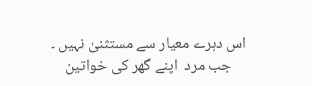اس دہرے معیار سے مستثنیٰ نہیں ۔
    جب مرد  اپنے گھر کی خواتین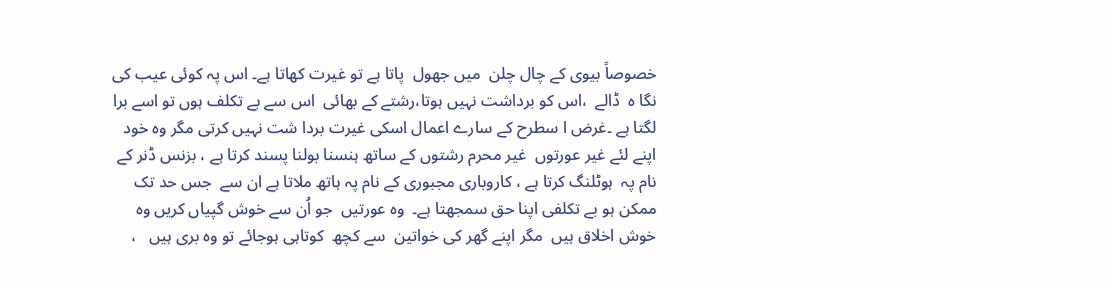خصوصاً بیوی کے چال چلن  میں جھول  پاتا ہے تو غیرت کھاتا ہے۔ اس پہ کوئی عیب کی نگا ہ  ڈالے  ،اس کو برداشت نہیں ہوتا،رشتے کے بھائی  اس سے بے تکلف ہوں تو اسے برا لگتا ہے ۔غرض ا سطرح کے سارے اعمال اسکی غیرت بردا شت نہیں کرتی مگر وہ خود اپنے لئے غیر عورتوں  غیر محرم رشتوں کے ساتھ ہنسنا بولنا پسند کرتا ہے ، بزنس ڈنر کے نام پہ  ہوٹلنگ کرتا ہے ، کاروباری مجبوری کے نام پہ ہاتھ ملاتا ہے ان سے  جس حد تک ممکن ہو بے تکلفی اپنا حق سمجھتا ہے۔  وہ عورتیں  جو اُن سے خوش گپیاں کریں وہ خوش اخلاق ہیں  مگر اپنے گھر کی خواتین  سے کچھ  کوتاہی ہوجائے تو وہ بری ہیں   ،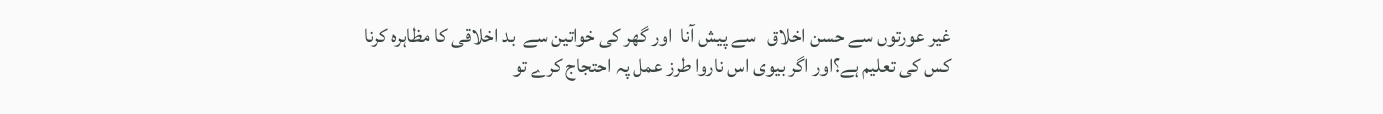غیر عورتوں سے حسن اخلاق   سے پیش آنا  اور گھر کی خواتین سے  بد اخلاقی کا مظاہرہ کرنا   کس کی تعلیم ہے؟اور اگر بیوی اس ناروا طرز عمل پہ احتجاج کرے تو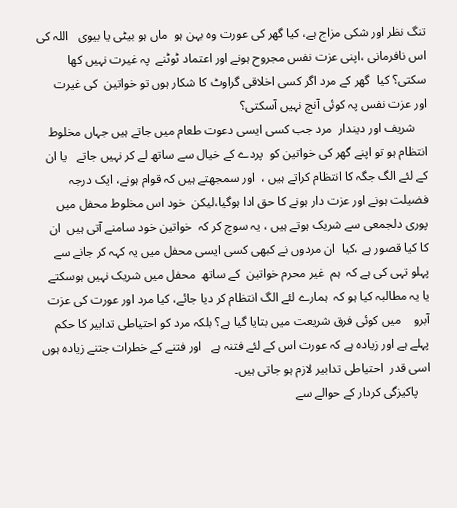تنگ نظر اور شکی مزاج ہے، کیا گھر کی عورت وہ بہن ہو  ماں ہو بیٹی یا بیوی   اللہ کی  اس نافرمانی ،اپنی عزت نفس مجروح ہونے اور اعتماد ٹوٹنے  پہ غیرت نہیں کھا سکتی؟ کیا  گھر کے مرد اگر کسی اخلاقی گراوٹ کا شکار ہوں تو خواتین  کی غیرت  اور عزت نفس پہ کوئی آنچ نہیں آسکتی؟
    شریف اور دیندار  مرد جب کسی ایسی دعوت طعام میں جاتے ہیں جہاں مخلوط انتظام ہو تو اپنے گھر کی خواتین کو  پردے کے خیال سے ساتھ لے کر نہیں جاتے   یا ان کے لئے الگ جگہ کا انتظام کراتے ہیں ،  اور سمجھتے ہیں کہ قوام ہونے، ایک درجہ فضیلت ہونے اور عزت دار ہونے کا حق ادا ہوگیا،لیکن  خود اس مخلوط محفل میں پوری دلجمعی سے شریک ہوتے ہیں ، یہ سوچ کر کہ  خواتین خود سامنے آتی ہیں  ان  کا کیا قصور ہے ،کیا  ان مردوں نے کبھی کسی ایسی محفل میں یہ کہہ کر جانے سے پہلو تہی کی ہے کہ  ہم  غیر محرم خواتین  کے ساتھ  محفل میں شریک نہیں ہوسکتے یا یہ مطالبہ کیا ہو کہ  ہمارے لئے الگ انتظام کر دیا جائے، کیا مرد اور عورت کی عزت آبرو    میں کوئی فرق شریعت میں بتایا گیا ہے؟ بلکہ مرد کو احتیاطی تدابیر کا حکم پہلے ہے اور زیادہ ہے کہ عورت اس کے لئے فتنہ ہے   اور فتنے کے خطرات جتنے زیادہ ہوں اسی قدر  احتیاطی تدابیر لازم ہو جاتی ہیں۔
    پاکیزگی کردار کے حوالے سے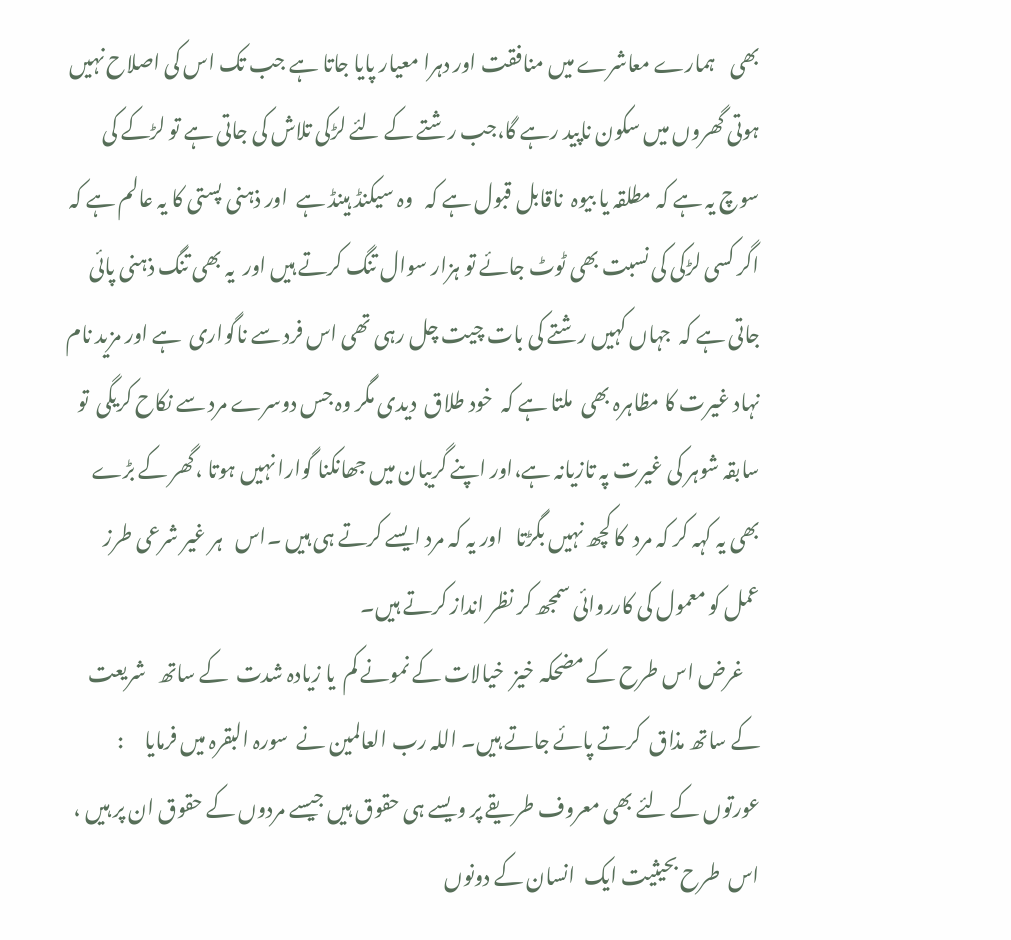بھی    ہمارے معاشرے میں منافقت اور دہرا معیار پایا جاتا ہے جب تک اس کی اصلاح نہیں ہوتی گھروں میں سکون ناپید رہے گا،جب رشتے کے لئے لڑکی تلاش کی جاتی ہے تو لڑکے کی سوچ یہ ہے کہ مطلقہ یا بیوہ  ناقابل قبول ہے کہ   وہ سیکنڈ ہینڈ ہے  اور ذہنی پستی کا یہ عالم ہے کہ اگر کسی لڑکی کی نسبت بھی ٹوٹ جائے تو ہزار سوال تنگ کرتے ہیں اور  یہ بھی تنگ ذہنی پائی جاتی ہے کہ  جہاں کہیں رشتے کی بات چیت چل رہی تھی اس فرد سے ناگواری  ہے اور مزید نام نہاد غیرت کا مظاہرہ بھی  ملتا ہے کہ  خود طلاق  دیدی مگر وہ جس دوسرے مرد سے نکاح کریگی  تو سابقہ شوہر کی غیرت پہ تازیانہ ہے،اور اپنے گریبان میں جھانکنا گوارا نہیں ہوتا ،گھر کے بڑے بھی یہ کہہ کر کہ مرد  کا کچھ نہیں بگڑتا   اور یہ کہ مرد ایسے کرتے ہی ہیں ۔اس   ہر غیر شرعی طرز عمل کو معمول کی کارروائی سمجھ کر نظر انداز کرتے ہیں۔
    غرض اس طرح کے مضحکہ خیز  خیالات کے نمونے کم  یا زیادہ شدت  کے ساتھ   شریعت کے ساتھ مذاق  کرتے پائے جاتے ہیں۔ اللہ رب العالمین نے  سورہ البقرہ میں فرمایا     : عورتوں کے لئے بھی معروف طریقے پر ویسے ہی حقوق ہیں جیسے مردوں کے حقوق ان پر ہیں ، اس  طرح بحیثیت ایک  انسان کے دونوں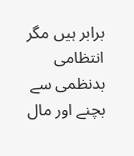برابر ہیں مگر انتظامی  بدنظمی سے بچنے اور مال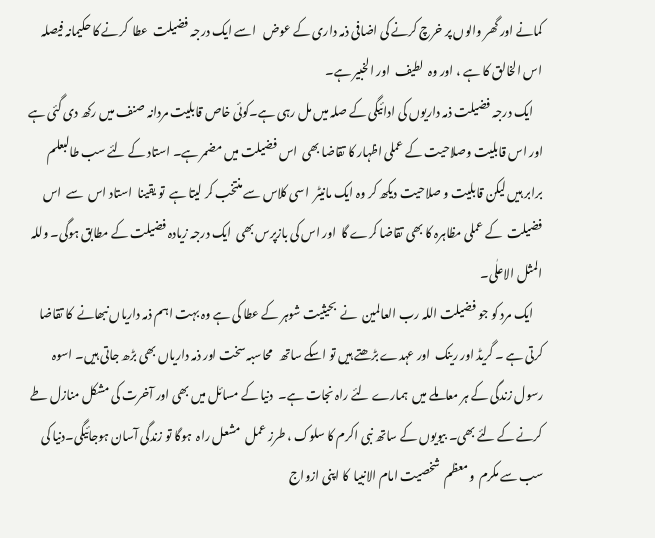کمانے اور گھر والوں پر خرچ کرنے کی اضافی ذمہ داری کے عوض   اسے ایک درجہ فضیلت  عطا  کرنے کا حکیمانہ فیصلہ اس الخالق کا ہے ، اور وہ  لطیف  اور الخبیر ہے۔
    ایک درجہ فضیلت ذمہ داریوں کی ادائیگی کے صلہ میں مل رہی ہے۔کوئی خاص قابلیت مردانہ صنف میں رکھ دی گئی ہے  اور اس قابلیت وصلاحیت کے عملی اظہار کا تقاضا بھی  اس فضیلت میں مضمر ہے۔ استاد کے لئے سب طالبعلم  برابر ہیں لیکن قابلیت و صلاحیت دیکھ کر وہ ایک مانیٹر  اسی کلاس سے منتخب کر لیتا ہے  تو یقینا  استاد اس  سے  اس فضیلت  کے عملی مظاہرہ کا بھی تقاضا کرے گا  اور اس کی بازپرس بھی  ایک درجہ زیادہ فضیلت کے مطابق ہوگی۔ وللہ المثل الاعلٰی۔
    ایک مرد کو جو فضیلت اللہ رب العالمین  نے  بحیثیت شوہر کے عطا کی ہے وہ بہت اہم ذمہ داریاں نبھانے  کا تقاضا کرتی ہے ۔ گریڈ اور رینک  اور عہدے بڑھتے ہیں تو اسکے ساتھ   محاسبہ سخت اور ذمہ داریاں بھی بڑھ جاتی ہیں۔ اسوہ رسول زندگی کے ہر معاملے میں  ہمارے لئے راہ نجات ہے۔  دنیا کے مسائل میں بھی اور آخرت کی مشکل منازل طے کرنے کے لئے بھی۔ بیویوں کے ساتھ نبی اکرم کا سلوک ، طرز عمل  مشعل راہ  ہوگا تو زندگی آسان ہوجائیگی۔دنیا کی سب سے مکرم  ومعظم  شخصیت امام الانبیا  کا اپنی ازواج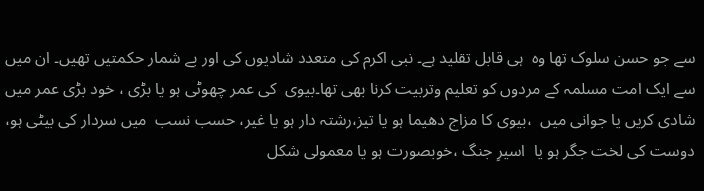سے جو حسن سلوک تھا وہ  ہی قابل تقلید ہے۔ نبی اکرم کی متعدد شادیوں کی اور بے شمار حکمتیں تھیں۔ ان میں سے ایک امت مسلمہ کے مردوں کو تعلیم وتربیت کرنا بھی تھا۔بیوی  کی عمر چھوٹی ہو یا بڑی ، خود بڑی عمر میں شادی کریں یا جوانی میں  ،بیوی کا مزاج دھیما ہو یا تیز،رشتہ دار ہو یا غیر، حسب نسب  میں سردار کی بیٹی ہو، دوست کی لخت جگر ہو یا  اسیرِ جنگ ،خوبصورت ہو یا معمولی شکل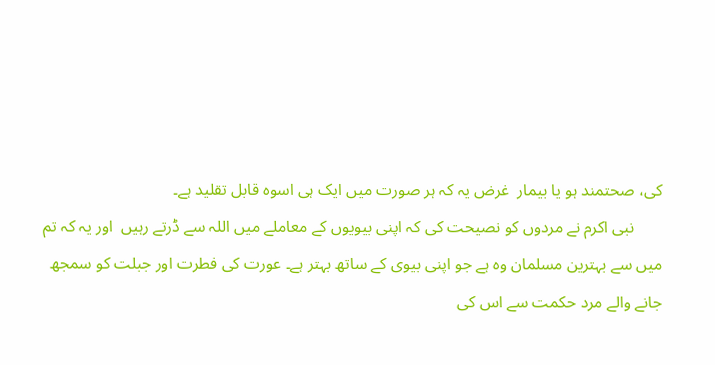کی، صحتمند ہو یا بیمار  غرض یہ کہ ہر صورت میں ایک ہی اسوہ قابل تقلید ہے۔
       نبی اکرم نے مردوں کو نصیحت کی کہ اپنی بیویوں کے معاملے میں اللہ سے ڈرتے رہیں  اور یہ کہ تم میں سے بہترین مسلمان وہ ہے جو اپنی بیوی کے ساتھ بہتر ہے۔ عورت کی فطرت اور جبلت کو سمجھ  جانے والے مرد حکمت سے اس کی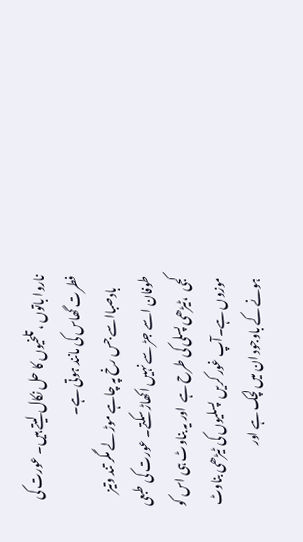ناروا باتوں ، تلخیوں کا حل نکال لیتے ہیں۔ عورت کی فطرت گھاس کی مانند ہوتی ہے۔
     بادصبااسے جس رخ پہ چاہے موڑ لے مگر تند وتیز طوفان اسے جڑ سے نہیں اکھاڑ سکتے۔ عورت کی  طبعی کجی  ،ٹیڑھی پسلی کی طرح ہے  اور یہ بناوٹ ہی اس کو موزوں ہے۔آپ غور کریں  پسلیوں کی ٹیڑھی بناوٹ    ہونے کے باوجود ان میں لچک ہے اور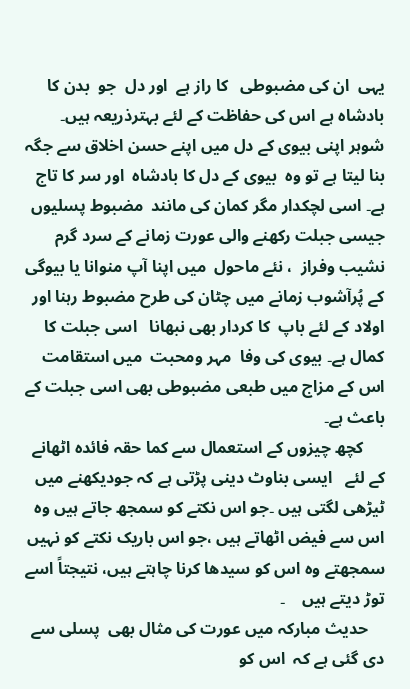یہی  ان کی مضبوطی   کا راز ہے  اور دل  جو  بدن کا بادشاہ ہے اس کی حفاظت کے لئے بہترذریعہ ہیں۔      شوہر اپنی بیوی کے دل میں اپنے حسن اخلاق سے جگہ بنا لیتا ہے تو وہ  بیوی کے دل کا بادشاہ  اور سر کا تاج ہے۔ اسی لچکدار مگر کمان کی مانند  مضبوط پسلیوں جیسی جبلت رکھنے والی عورت زمانے کے سرد گرم نشیب وفراز  ، نئے ماحول  میں اپنا آپ منوانا یا بیوگی کے پُرآشوب زمانے میں چٹان کی طرح مضبوط رہنا اور اولاد کے لئے باپ  کا کردار بھی نبھانا   اسی جبلت کا کمال ہے۔ بیوی کی وفا  مہر ومحبت  میں استقامت  اس کے مزاج میں طبعی مضبوطی بھی اسی جبلت کے باعث ہے۔
     کچھ چیزوں کے استعمال سے کما حقہ فائدہ اٹھانے کے لئے   ایسی بناوٹ دینی پڑتی ہے کہ جودیکھنے میں   ٹیڑھی لگتی ہیں ۔جو اس نکتے کو سمجھ جاتے ہیں وہ اس سے فیض اٹھاتے ہیں ،جو اس باریک نکتے کو نہیں سمجھتے وہ اس کو سیدھا کرنا چاہتے ہیں، نتیجتاً اسے توڑ دیتے ہیں    ۔
    حدیث مبارکہ میں عورت کی مثال بھی  پسلی سے دی گئی ہے کہ  اس کو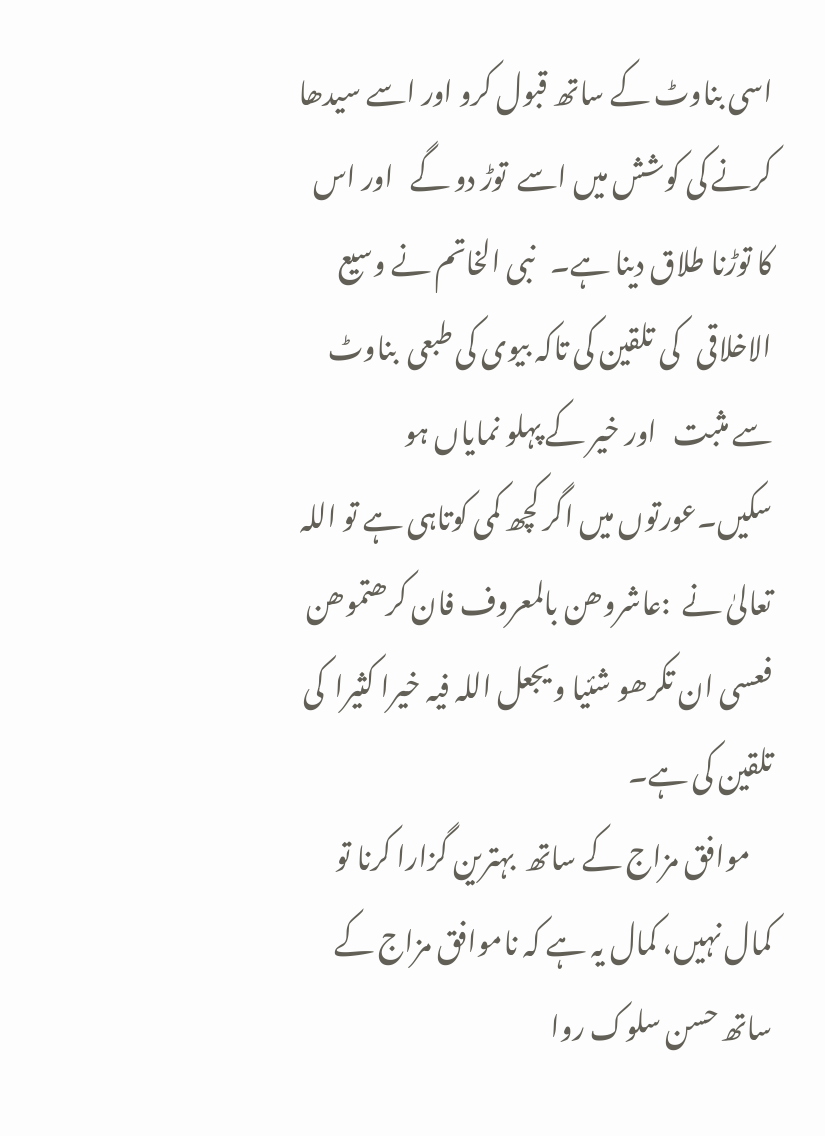اسی بناوٹ کے ساتھ قبول کرو اور اسے سیدھا  کرنے کی کوشش میں اسے  توڑ دو گے   اور اس کا توڑنا طلاق دینا ہے۔   نبی الخاتم نے وسیع الاخلاقی   کی تلقین کی تاکہ بیوی کی طبعی  بناوٹ سے مثبت   اور خیر کے پہلو نمایاں ہو سکیں۔عورتوں میں اگر کچھ کمی کوتاہی ہے تو اللہ تعالیٰ نے  :عاشروھن بالمعروف فان کرھتموھن فعسی ان تکرھو شئیا و یجعل اللہ فیہ خیرا کثیرا  کی تلقین کی ہے۔
    موافق مزاج کے ساتھ  بہترین گزارا کرنا تو کمال نہیں، کمال یہ ہے کہ ناموافق مزاج کے ساتھ حسن سلوک روا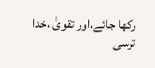رکھا جائے،اور تقویٰ ،خدا ترسی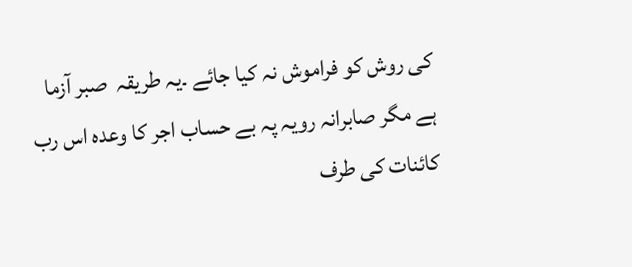کی روش کو فراموش نہ کیا جائے ۔یہ طریقہ  صبر آزما ہے مگر صابرانہ رویہ پہ بے حساب اجر کا وعدہ اس رب کائنات کی طرف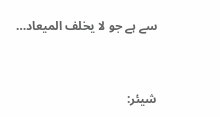سے ہے جو لا یخلف المیعاد…


شیئر: